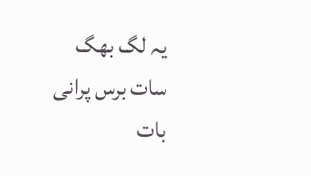یہ لگ بھگ سات برس پرانی بات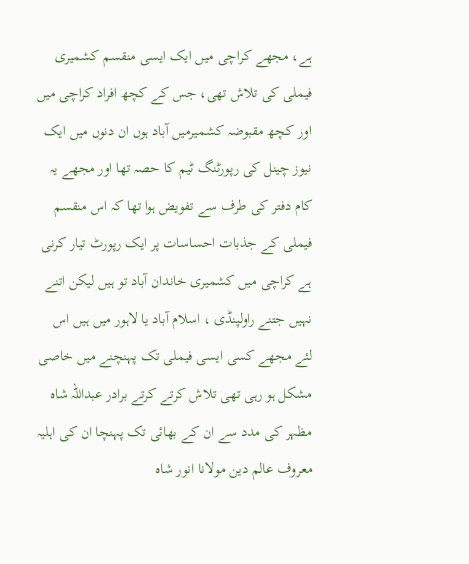ہے، مجھے کراچی میں ایک ایسی منقسم کشمیری فیملی کی تلاش تھی، جس کے کچھ افراد کراچی میں اور کچھ مقبوضہ کشمیرمیں آباد ہوں ان دنوں میں ایک نیوز چینل کی رپورٹنگ ٹیم کا حصہ تھا اور مجھے یہ کام دفتر کی طرف سے تفویض ہوا تھا کہ اس منقسم فیملی کے جذبات احساسات پر ایک رپورٹ تیار کرنی ہے کراچی میں کشمیری خاندان آباد تو ہیں لیکن اتنے نہیں جتنے راولپنڈی ، اسلام آباد یا لاہور میں ہیں اس لئے مجھے کسی ایسی فیملی تک پہنچنے میں خاصی مشکل ہو رہی تھی تلاش کرتے کرتے برادر عبداللہ شاہ مظہر کی مدد سے ان کے بھائی تک پہنچا ان کی اہلیہ معروف عالم دین مولانا انور شاہ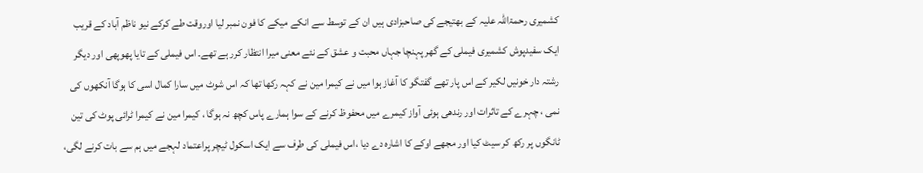کشمیری رحمۃاللہ علیہ کے بھتیجے کی صاحبزادی ہیں ان کے توسط سے انکے میکے کا فون نمبر لیا اوروقت طے کرکے نیو ناظم آباد کے قریب ایک سفیدپوش کشمیری فیملی کے گھر پہنچا جہاں محبت و عشق کے نئے معنی میرا انتظار کرر ہے تھے۔ اس فیملی کے تایا پھوپھی اور دیگر رشتہ دار خونیں لکیر کے اس پار تھے گفتگو کا آغاز ہوا میں نے کیمرا مین نے کہہ رکھا تھا کہ اس شوٹ میں سارا کمال اسی کا ہوگا آنکھوں کی نمی ، چہرے کے تاثرات اور رندھی ہوئی آواز کیمرے میں محفوظ کرنے کے سوا ہمارے پاس کچھ نہ ہوگا ، کیمرا مین نے کیمرا ٹرائی پوٹ کی تین ٹانگوں پر رکھ کر سیٹ کیا اور مجھے اوکے کا اشارہ دے دیا ،اس فیملی کی طرف سے ایک اسکول ٹیچر پراعتماد لہجے میں ہم سے بات کرنے لگی،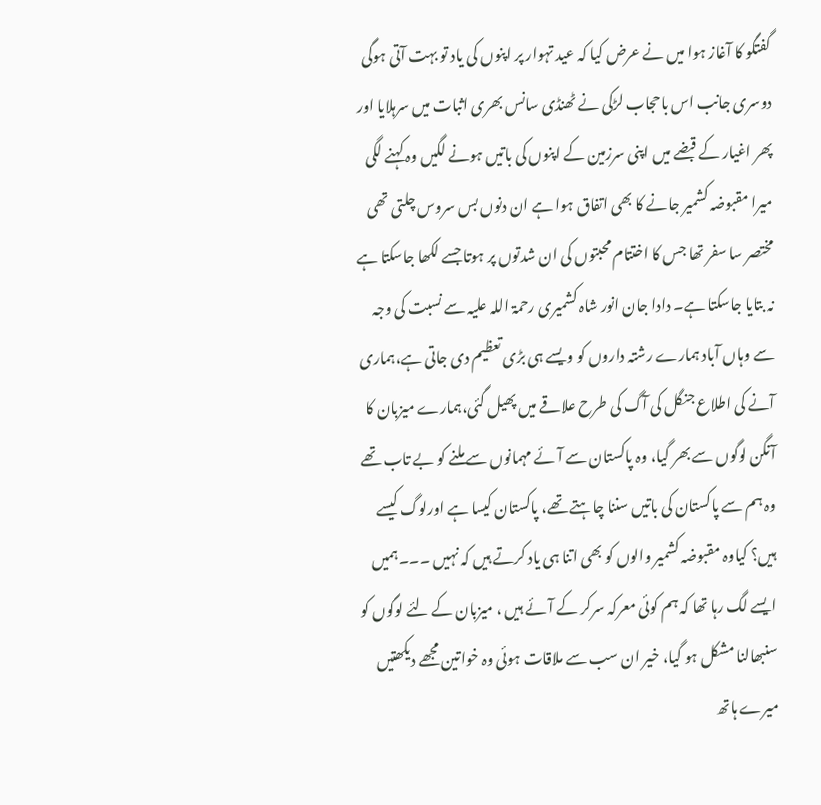گفتگو کا آغاز ہوا میں نے عرض کیا کہ عید تہوار پر اپنوں کی یاد تو بہت آتی ہوگی دوسری جانب اس باحجاب لڑکی نے ٹھنڈی سانس بھری اثبات میں سرہلایا اور پھر اغیار کے قبضے میں اپنی سرزمین کے اپنوں کی باتیں ہونے لگیں وہ کہنے لگی میرا مقبوضہ کشمیر جانے کا بھی اتفاق ہوا ہے ان دنوں بس سروس چلتی تھی مختصر سا سفر تھا جس کا اختتام محبتوں کی ان شدتوں پر ہوتا جسے لکھا جاسکتا ہے نہ بتایا جاسکتا ہے۔ دادا جان انور شاہ کشمیری رحمۃ اللہ علیہ سے نسبت کی وجہ سے وہاں آباد ہمارے رشتہ داروں کو ویسے ہی بڑی تعظیم دی جاتی ہے،ہماری آنے کی اطلاع جنگل کی آگ کی طرح علاقے میں پھیل گئی،ہمارے میزبان کا آنگن لوگوں سے بھر گیا، وہ پاکستان سے آئے مہمانوں سے ملنے کو بے تاب تھے وہ ہم سے پاکستان کی باتیں سننا چاہتے تھے، پاکستان کیسا ہے اورلوگ کیسے ہیں؟ کیاوہ مقبوضہ کشمیر والوں کو بھی اتنا ہی یاد کرتے ہیں کہ نہیں ۔۔۔ہمیں ایسے لگ رہا تھا کہ ہم کوئی معرکہ سرکر کے آئے ہیں ، میزبان کے لئے لوگوں کو سنبھالنا مشکل ہو گیا، خیر ان سب سے ملاقات ہوئی وہ خواتین مجھے دیکھتیں میرے ہاتھ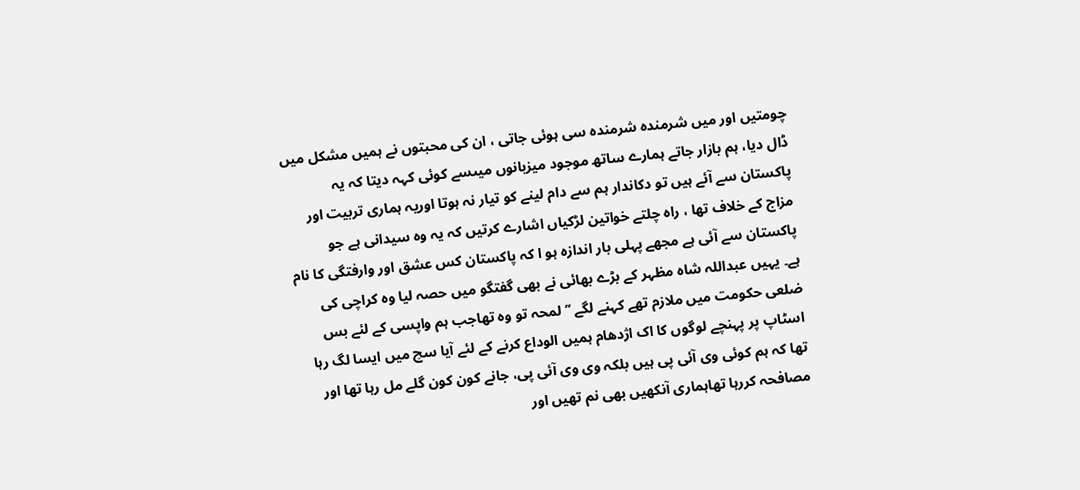چومتیں اور میں شرمندہ شرمندہ سی ہوئی جاتی ، ان کی محبتوں نے ہمیں مشکل میں ڈال دیا، ہم بازار جاتے ہمارے ساتھ موجود میزبانوں میںسے کوئی کہہ دیتا کہ یہ پاکستان سے آئے ہیں تو دکاندار ہم سے دام لینے کو تیار نہ ہوتا اوریہ ہماری تربیت اور مزاج کے خلاف تھا ، راہ چلتے خواتین لڑکیاں اشارے کرتیں کہ یہ وہ سیدانی ہے جو پاکستان سے آئی ہے مجھے پہلی بار اندازہ ہو ا کہ پاکستان کس عشق اور وارفتگی کا نام ہے۔ یہیں عبداللہ شاہ مظہر کے بڑے بھائی نے بھی گفتگو میں حصہ لیا وہ کراچی کی ضلعی حکومت میں ملازم تھے کہنے لگے ’’لمحہ تو وہ تھاجب ہم واپسی کے لئے بس اسٹاپ پر پہنچے لوگوں کا اک اژدھام ہمیں الوداع کرنے کے لئے آیا سچ میں ایسا لگ رہا تھا کہ ہم کوئی وی آئی پی ہیں بلکہ وی وی آئی پی، جانے کون کون گلے مل رہا تھا اور مصافحہ کررہا تھاہماری آنکھیں بھی نم تھیں اور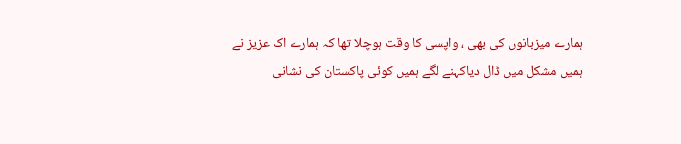ہمارے میزبانوں کی بھی ، واپسی کا وقت ہوچلا تھا کہ ہمارے اک عزیز نے ہمیں مشکل میں ڈال دیاکہنے لگے ہمیں کوئی پاکستان کی نشانی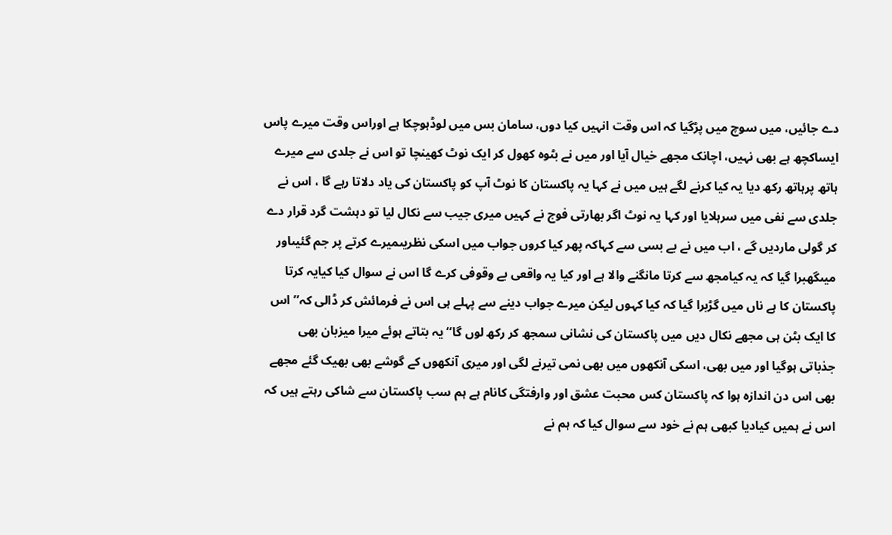دے جائیں، میں سوچ میں پڑگیا کہ اس وقت انہیں کیا دوں، سامان بس میں لوڈہوچکا ہے اوراس وقت میرے پاس ایساکچھ ہے بھی نہیں، اچانک مجھے خیال آیا اور میں نے بٹوہ کھول کر ایک نوٹ کھینچا تو اس نے جلدی سے میرے ہاتھ پرہاتھ رکھ دیا یہ کیا کرنے لگے ہیں میں نے کہا یہ پاکستان کا نوٹ آپ کو پاکستان کی یاد دلاتا رہے گا ، اس نے جلدی سے نفی میں سرہلایا اور کہا یہ نوٹ اگر بھارتی فوج نے کہیں میری جیب سے نکال لیا تو دہشت گرد قرار دے کر گولی ماردیں گے ، اب میں نے بے بسی سے کہاکہ پھر کیا کروں جواب میں اسکی نظریںمیرے کرتے پر جم گئیںاور میںگھبرا گیا کہ یہ کیامجھ سے کرتا مانگنے والا ہے اور کیا یہ واقعی بے وقوفی کرے گا اس نے سوال کیا کیایہ کرتا پاکستان کا ہے ناں میں گڑبرا گیا کہ کیا کہوں لیکن میرے جواب دینے سے پہلے ہی اس نے فرمائش کر ڈالی کہ’’اس کا ایک بٹن ہی مجھے نکال دیں میں پاکستان کی نشانی سمجھ کر رکھ لوں گا‘‘ یہ بتاتے ہوئے میرا میزبان بھی جذباتی ہوگیا اور میں بھی، اسکی آنکھوں میں بھی نمی تیرنے لگی اور میری آنکھوں کے گوشے بھی بھیک گئے مجھے بھی اس دن اندازہ ہوا کہ پاکستان کس محبت عشق اور وارفتگی کانام ہے ہم سب پاکستان سے شاکی رہتے ہیں کہ اس نے ہمیں کیادیا کبھی ہم نے خود سے سوال کیا کہ ہم نے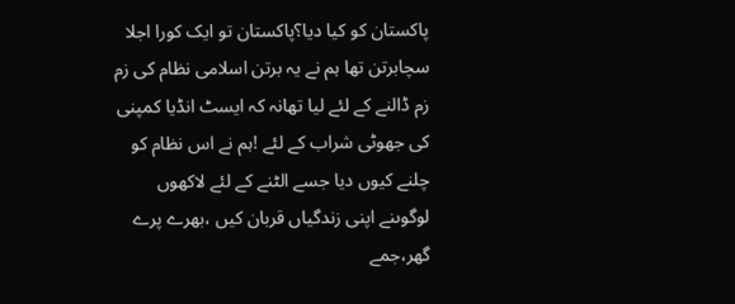پاکستان کو کیا دیا؟پاکستان تو ایک کورا اجلا سچابرتن تھا ہم نے یہ برتن اسلامی نظام کی زم زم ڈالنے کے لئے لیا تھانہ کہ ایسٹ انڈیا کمپنی کی جھوٹی شراب کے لئے !ہم نے اس نظام کو چلنے کیوں دیا جسے الٹنے کے لئے لاکھوں لوگوںنے اپنی زندگیاں قربان کیں ،بھرے پرے گھر،جمے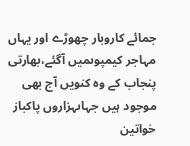جمائے کاروبار چھوڑے اور یہاں مہاجر کیمپوںمیں آگئے،بھارتی پنجاب کے وہ کنویں آج بھی موجود ہیں جہاںہزاروں پاکباز خواتین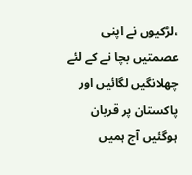،لڑکیوں نے اپنی عصمتیں بچا نے کے لئے چھلانگیں لگائیں اور پاکستان پر قربان ہوگئیں آج ہمیں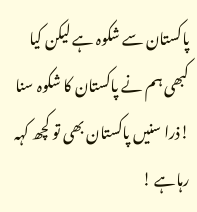پاکستان سے شکوہ ہے لیکن کیا کبھی ہم نے پاکستان کا شکوہ سنا !ذرا سنیں پاکستان بھی تو کچھ کہہ رہاہے !